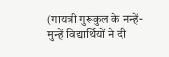(गायत्री गुरूकुल के नन्हें-मुन्हें विद्यार्थियों ने दी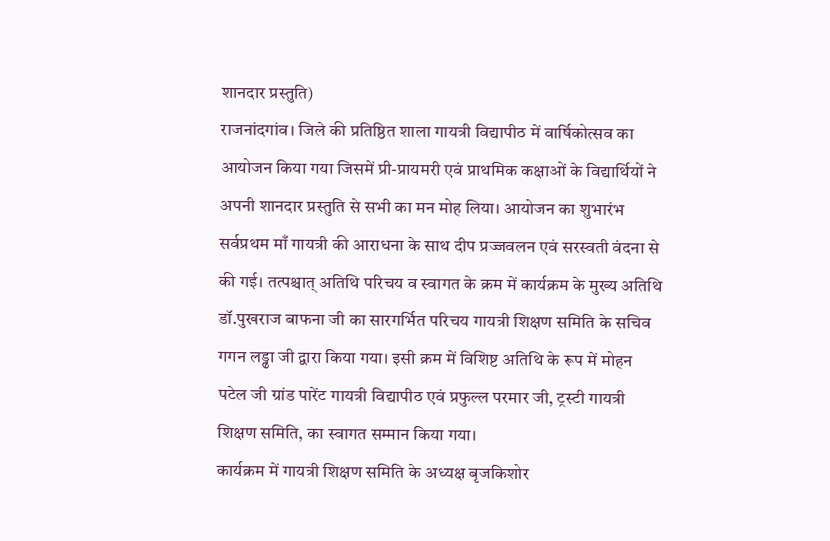शानदार प्रस्तुति)
राजनांदगांव। जिले की प्रतिष्ठित शाला गायत्री विद्यापीठ में वार्षिकोत्सव का आयोजन किया गया जिसमें प्री-प्रायमरी एवं प्राथमिक कक्षाओं के विद्यार्थियों ने अपनी शानदार प्रस्तुति से सभी का मन मोह लिया। आयोजन का शुभारंभ सर्वप्रथम माँ गायत्री की आराधना के साथ दीप प्रज्जवलन एवं सरस्वती वंदना से की गई। तत्पश्चात् अतिथि परिचय व स्वागत के क्रम में कार्यक्रम के मुख्य अतिथि डॉ.पुखराज बाफना जी का सारगर्भित परिचय गायत्री शिक्षण समिति के सचिव गगन लड्ढा जी द्वारा किया गया। इसी क्रम में विशिष्ट अतिथि के रूप में मोहन पटेल जी ग्रांड पारेंट गायत्री विद्यापीठ एवं प्रफुल्ल परमार जी, ट्रस्टी गायत्री शिक्षण समिति, का स्वागत सम्मान किया गया।
कार्यक्रम में गायत्री शिक्षण समिति के अध्यक्ष बृजकिशोर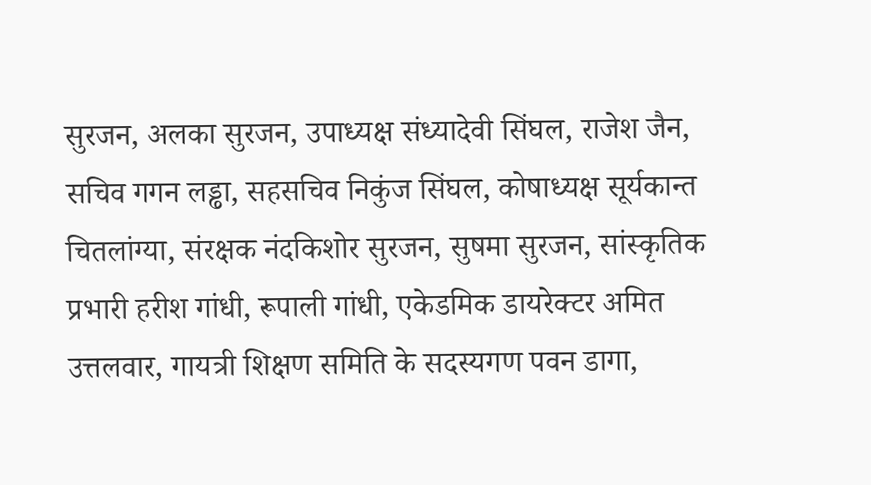सुरजन, अलका सुरजन, उपाध्यक्ष संध्यादेवी सिंघल, राजेश जैन, सचिव गगन लड्ढा, सहसचिव निकुंज सिंघल, कोषाध्यक्ष सूर्यकान्त चितलांग्या, संरक्षक नंदकिशोर सुरजन, सुषमा सुरजन, सांस्कृतिक प्रभारी हरीश गांधी, रूपाली गांधी, एकेडमिक डायरेक्टर अमित उत्तलवार, गायत्री शिक्षण समिति के सदस्यगण पवन डागा,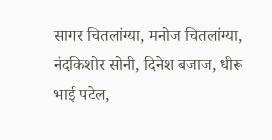सागर चितलांग्या, मनोज चितलांग्या, नंदकिशोर सोनी, दिनेश बजाज, धीरू भाई पटेल,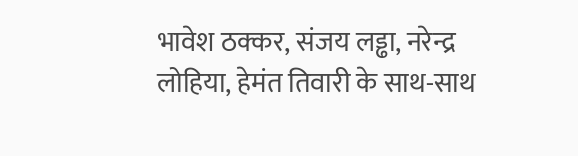भावेश ठक्कर, संजय लड्ढा, नरेन्द्र लोहिया, हेमंत तिवारी के साथ-साथ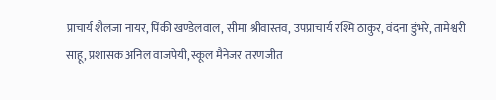प्राचार्य शैलजा नायर, पिंकी खण्डेलवाल, सीमा श्रीवास्तव, उपप्राचार्य रश्मि ठाकुर, वंदना डुंभरे, तामेश्वरी साहू, प्रशासक अनिल वाजपेयी, स्कूल मैनेजर तरणजीत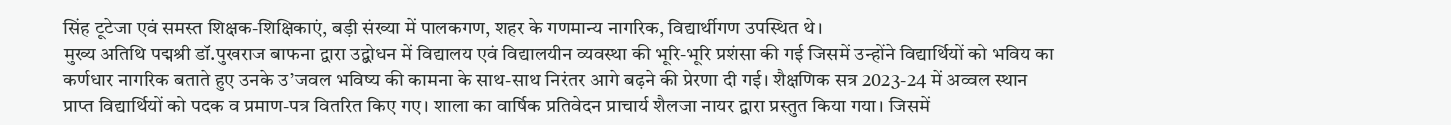सिंह टूटेजा एवं समस्त शिक्षक-शिक्षिकाएं, बड़ी संख्या में पालकगण, शहर के गणमान्य नागरिक, विद्यार्थीगण उपस्थित थे।
मुख्य अतिथि पद्मश्री डॉ.पुखराज बाफना द्वारा उद्बोधन में विद्यालय एवं विद्यालयीन व्यवस्था की भूरि-भूरि प्रशंसा की गई जिसमें उन्होंने विद्यार्थियों को भविय का कर्णधार नागरिक बताते हुए उनके उ’जवल भविष्य की कामना के साथ-साथ निरंतर आगे बढ़ने की प्रेरणा दी गई। शैक्षणिक सत्र 2023-24 में अव्वल स्थान प्राप्त विद्यार्थियों को पदक व प्रमाण-पत्र वितरित किए गए। शाला का वार्षिक प्रतिवेदन प्राचार्य शैलजा नायर द्वारा प्रस्तुत किया गया। जिसमें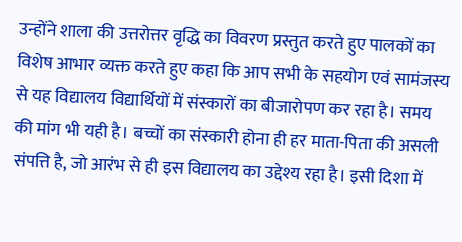उन्होंने शाला की उत्तरोत्तर वृद्धि का विवरण प्रस्तुत करते हुए पालकों का विशेष आभार व्यक्त करते हुए कहा कि आप सभी के सहयोग एवं सामंजस्य से यह विद्यालय विद्यार्थियों में संस्कारों का बीजारोपण कर रहा है। समय की मांग भी यही है। बच्चों का संस्कारी होना ही हर माता-पिता की असली संपत्ति है, जो आरंभ से ही इस विद्यालय का उद्देश्य रहा है। इसी दिशा में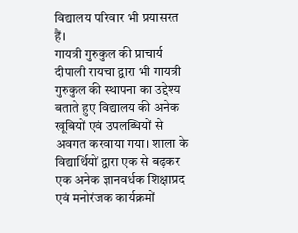विद्यालय परिवार भी प्रयासरत हैं।
गायत्री गुरुकुल की प्राचार्य दीपाली रायचा द्वारा भी गायत्री गुरुकुल की स्थापना का उद्देश्य बताते हुए विद्यालय की अनेक खूबियों एवं उपलब्धियों से अवगत करवाया गया। शाला के विद्यार्थियों द्वारा एक से बढ़कर एक अनेक ज्ञानवर्धक शिक्षाप्रद एवं मनोरंजक कार्यक्रमों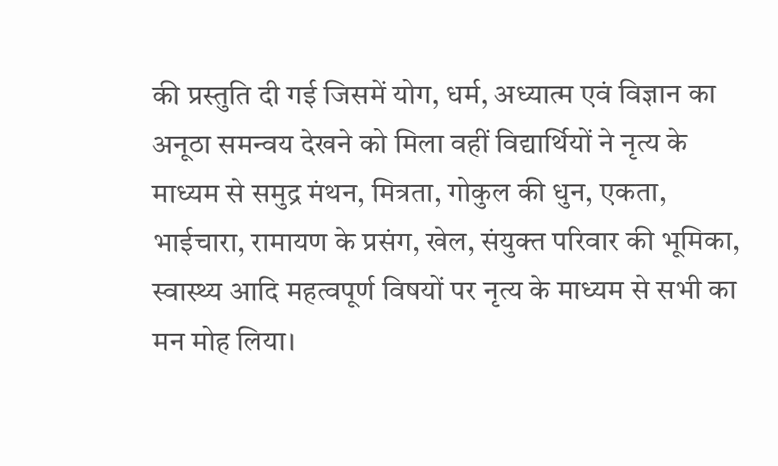की प्रस्तुति दी गई जिसमें योग, धर्म, अध्यात्म एवं विज्ञान का अनूठा समन्वय देखने को मिला वहीं विद्यार्थियों ने नृत्य के माध्यम से समुद्र मंथन, मित्रता, गोकुल की धुन, एकता, भाईचारा, रामायण के प्रसंग, खेल, संयुक्त परिवार की भूमिका, स्वास्थ्य आदि महत्वपूर्ण विषयों पर नृत्य के माध्यम से सभी का मन मोह लिया।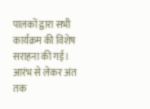पालकों द्वारा सभी कार्यक्रम की विशेष सराहना की गई। आरंभ से लेकर अंत तक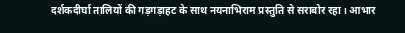दर्शकदीर्घा तालियों की गड़गड़ाहट के साथ नयनाभिराम प्रस्तुति से सराबोर रहा। आभार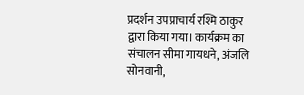प्रदर्शन उपप्राचार्य रश्मि ठाकुर द्वारा किया गया। कार्यक्रम का संचालन सीमा गायधने, अंजलि सोनवानी,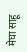मेघा साहू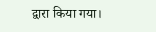द्वारा किया गया।